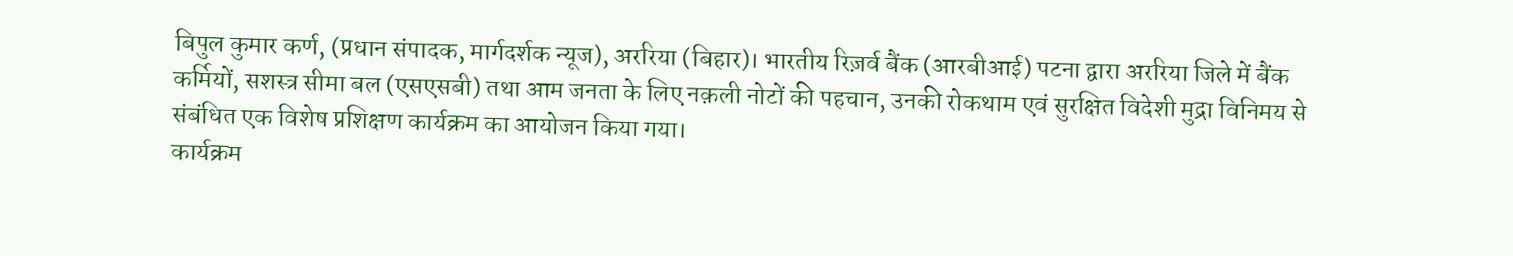बिपुल कुमार कर्ण, (प्रधान संपादक, मार्गदर्शक न्यूज), अररिया (बिहार)। भारतीय रिज़र्व बैंक (आरबीआई) पटना द्वारा अररिया जिले में बैंक कर्मियों, सशस्त्र सीमा बल (एसएसबी) तथा आम जनता के लिए नक़ली नोटों की पहचान, उनकी रोकथाम एवं सुरक्षित विदेशी मुद्रा विनिमय से संबंधित एक विशेष प्रशिक्षण कार्यक्रम का आयोजन किया गया।
कार्यक्रम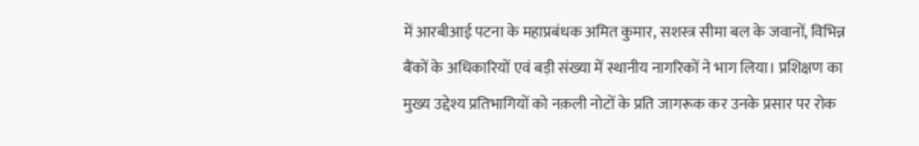में आरबीआई पटना के महाप्रबंधक अमित कुमार, सशस्त्र सीमा बल के जवानों, विभिन्न बैंकों के अधिकारियों एवं बड़ी संख्या में स्थानीय नागरिकों ने भाग लिया। प्रशिक्षण का मुख्य उद्देश्य प्रतिभागियों को नक़ली नोटों के प्रति जागरूक कर उनके प्रसार पर रोक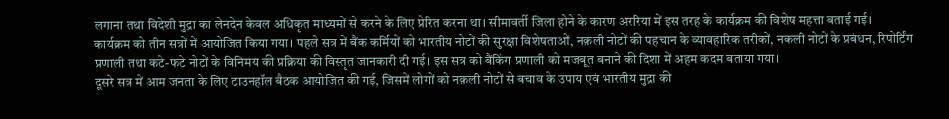लगाना तथा विदेशी मुद्रा का लेनदेन केवल अधिकृत माध्यमों से करने के लिए प्रेरित करना था। सीमावर्ती जिला होने के कारण अररिया में इस तरह के कार्यक्रम की विशेष महत्ता बताई गई।
कार्यक्रम को तीन सत्रों में आयोजित किया गया। पहले सत्र में बैंक कर्मियों को भारतीय नोटों की सुरक्षा विशेषताओं, नक़ली नोटों की पहचान के व्यावहारिक तरीकों, नकली नोटों के प्रबंधन, रिपोर्टिंग प्रणाली तथा कटे-फटे नोटों के विनिमय की प्रक्रिया की विस्तृत जानकारी दी गई। इस सत्र को बैंकिंग प्रणाली को मजबूत बनाने की दिशा में अहम कदम बताया गया।
दूसरे सत्र में आम जनता के लिए टाउनहॉल बैठक आयोजित की गई, जिसमें लोगों को नक़ली नोटों से बचाव के उपाय एवं भारतीय मुद्रा की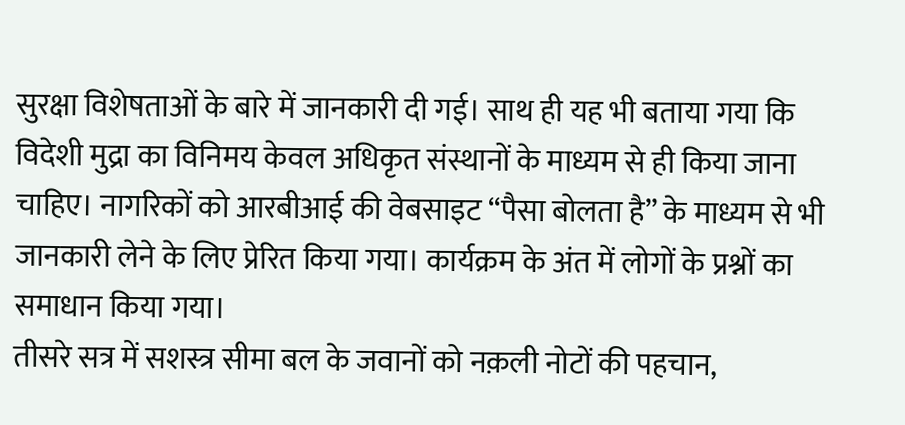सुरक्षा विशेषताओं के बारे में जानकारी दी गई। साथ ही यह भी बताया गया कि विदेशी मुद्रा का विनिमय केवल अधिकृत संस्थानों के माध्यम से ही किया जाना चाहिए। नागरिकों को आरबीआई की वेबसाइट “पैसा बोलता है” के माध्यम से भी जानकारी लेने के लिए प्रेरित किया गया। कार्यक्रम के अंत में लोगों के प्रश्नों का समाधान किया गया।
तीसरे सत्र में सशस्त्र सीमा बल के जवानों को नक़ली नोटों की पहचान,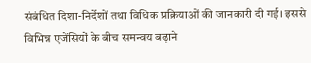संबंधित दिशा-निर्देशों तथा विधिक प्रक्रियाओं की जानकारी दी गई। इससे विभिन्न एजेंसियों के बीच समन्वय बढ़ाने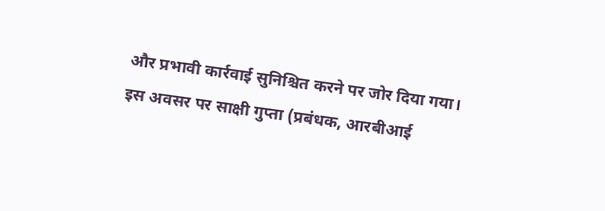और प्रभावी कार्रवाई सुनिश्चित करने पर जोर दिया गया।
इस अवसर पर साक्षी गुप्ता (प्रबंधक, आरबीआई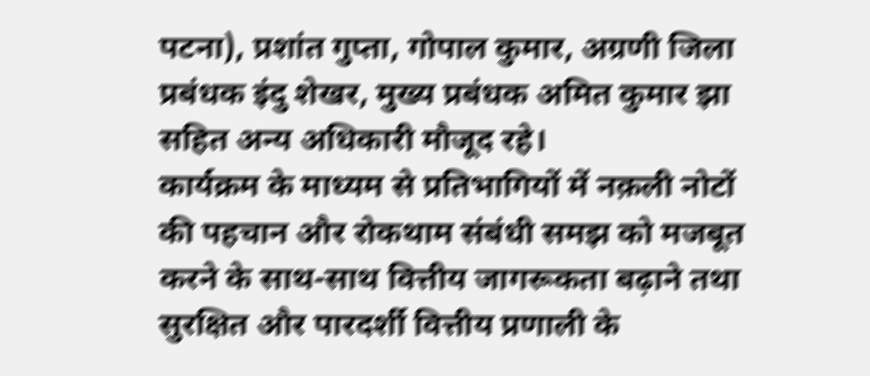पटना), प्रशांत गुप्ता, गोपाल कुमार, अग्रणी जिला प्रबंधक इंदु शेखर, मुख्य प्रबंधक अमित कुमार झा सहित अन्य अधिकारी मौजूद रहे।
कार्यक्रम के माध्यम से प्रतिभागियों में नक़ली नोटों की पहचान और रोकथाम संबंधी समझ को मजबूत करने के साथ-साथ वित्तीय जागरूकता बढ़ाने तथा सुरक्षित और पारदर्शी वित्तीय प्रणाली के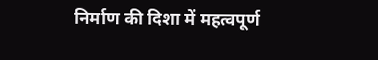निर्माण की दिशा में महत्वपूर्ण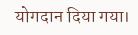योगदान दिया गया।